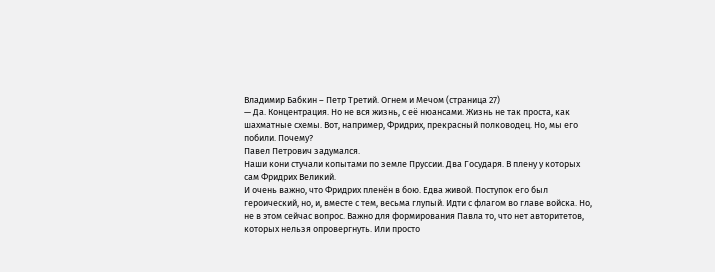Владимир Бабкин – Петр Третий. Огнем и Мечом (страница 27)
— Да. Концентрация. Но не вся жизнь, с её нюансами. Жизнь не так проста, как шахматные схемы. Вот, например, Фридрих, прекрасный полководец. Но, мы его побили. Почему?
Павел Петрович задумался.
Наши кони стучали копытами по земле Пруссии. Два Государя. В плену у которых сам Фридрих Великий.
И очень важно, что Фридрих пленён в бою. Едва живой. Поступок его был героический, но, и, вместе с тем, весьма глупый. Идти с флагом во главе войска. Но, не в этом сейчас вопрос. Важно для формирования Павла то, что нет авторитетов, которых нельзя опровергнуть. Или просто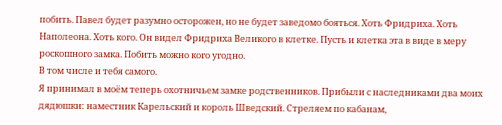побить. Павел будет разумно осторожен, но не будет заведомо бояться. Хоть Фридриха. Хоть Наполеона. Хоть кого. Он видел Фридриха Великого в клетке. Пусть и клетка эта в виде в меру роскошного замка. Побить можно кого угодно.
В том числе и тебя самого.
Я принимал в моём теперь охотничьем замке родственников. Прибыли с наследниками два моих дядюшки: наместник Карельский и король Шведский. Стреляем по кабанам,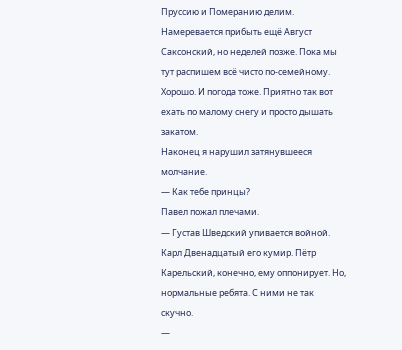Пруссию и Померанию делим. Намеревается прибыть ещё Август Саксонский, но неделей позже. Пока мы тут распишем всё чисто по-семейному. Хорошо. И погода тоже. Приятно так вот ехать по малому снегу и просто дышать закатом.
Наконец я нарушил затянувшееся молчание.
— Как тебе принцы?
Павел пожал плечами.
— Густав Шведский упивается войной. Карл Двенадцатый его кумир. Пётр Карельский, конечно, ему оппонирует. Но, нормальные ребята. С ними не так скучно.
—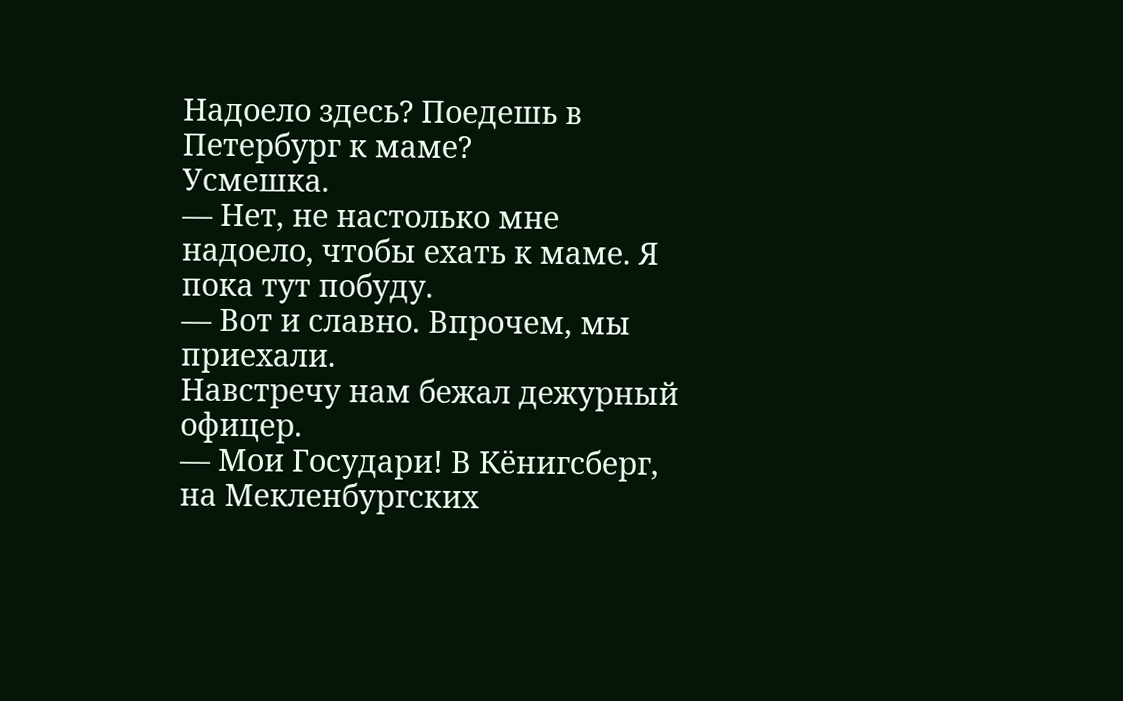Надоело здесь? Поедешь в Петербург к маме?
Усмешка.
— Нет, не настолько мне надоело, чтобы ехать к маме. Я пока тут побуду.
— Вот и славно. Впрочем, мы приехали.
Навстречу нам бежал дежурный офицер.
— Мои Государи! В Кёнигсберг, на Мекленбургских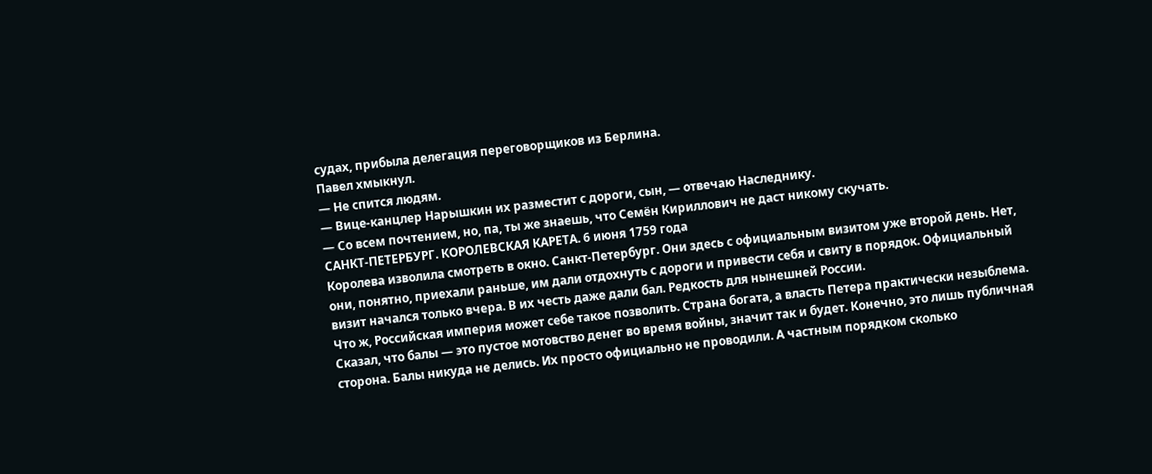судах, прибыла делегация переговорщиков из Берлина.
Павел хмыкнул.
— Не спится людям.
— Вице-канцлер Нарышкин их разместит с дороги, сын, — отвечаю Наследнику.
— Со всем почтением, но, па, ты же знаешь, что Семён Кириллович не даст никому скучать.
САНКТ-ПЕТЕРБУРГ. КОРОЛЕВСКАЯ КАРЕТА. 6 июня 1759 года
Королева изволила смотреть в окно. Санкт-Петербург. Они здесь с официальным визитом уже второй день. Нет, они, понятно, приехали раньше, им дали отдохнуть с дороги и привести себя и свиту в порядок. Официальный визит начался только вчера. В их честь даже дали бал. Редкость для нынешней России.
Что ж, Российская империя может себе такое позволить. Страна богата, а власть Петера практически незыблема. Сказал, что балы — это пустое мотовство денег во время войны, значит так и будет. Конечно, это лишь публичная сторона. Балы никуда не делись. Их просто официально не проводили. А частным порядком сколько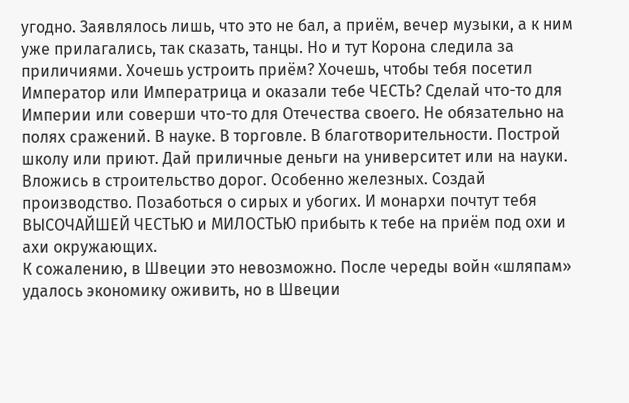угодно. Заявлялось лишь, что это не бал, а приём, вечер музыки, а к ним уже прилагались, так сказать, танцы. Но и тут Корона следила за приличиями. Хочешь устроить приём? Хочешь, чтобы тебя посетил Император или Императрица и оказали тебе ЧЕСТЬ? Сделай что-то для Империи или соверши что-то для Отечества своего. Не обязательно на полях сражений. В науке. В торговле. В благотворительности. Построй школу или приют. Дай приличные деньги на университет или на науки. Вложись в строительство дорог. Особенно железных. Создай производство. Позаботься о сирых и убогих. И монархи почтут тебя ВЫСОЧАЙШЕЙ ЧЕСТЬЮ и МИЛОСТЬЮ прибыть к тебе на приём под охи и ахи окружающих.
К сожалению, в Швеции это невозможно. После череды войн «шляпам» удалось экономику оживить, но в Швеции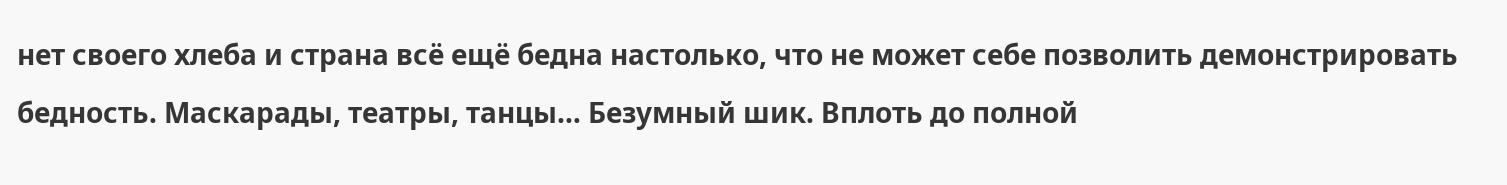нет своего хлеба и страна всё ещё бедна настолько, что не может себе позволить демонстрировать бедность. Маскарады, театры, танцы… Безумный шик. Вплоть до полной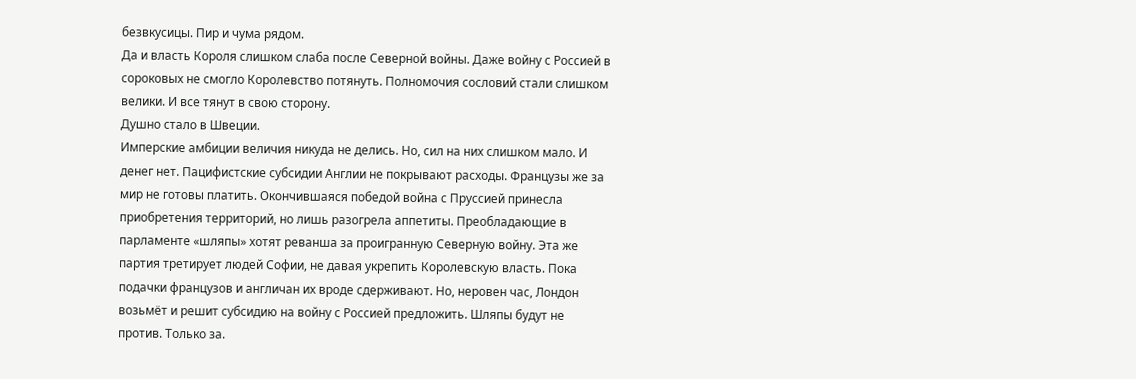безвкусицы. Пир и чума рядом.
Да и власть Короля слишком слаба после Северной войны. Даже войну с Россией в сороковых не смогло Королевство потянуть. Полномочия сословий стали слишком велики. И все тянут в свою сторону.
Душно стало в Швеции.
Имперские амбиции величия никуда не делись. Но, сил на них слишком мало. И денег нет. Пацифистские субсидии Англии не покрывают расходы. Французы же за мир не готовы платить. Окончившаяся победой война с Пруссией принесла приобретения территорий, но лишь разогрела аппетиты. Преобладающие в парламенте «шляпы» хотят реванша за проигранную Северную войну. Эта же партия третирует людей Софии, не давая укрепить Королевскую власть. Пока подачки французов и англичан их вроде сдерживают. Но, неровен час, Лондон возьмёт и решит субсидию на войну с Россией предложить. Шляпы будут не против. Только за.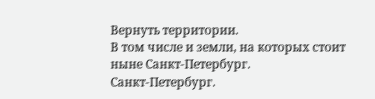Вернуть территории.
В том числе и земли, на которых стоит ныне Санкт-Петербург.
Санкт-Петербург.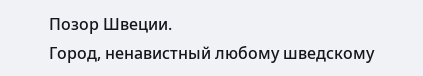Позор Швеции.
Город, ненавистный любому шведскому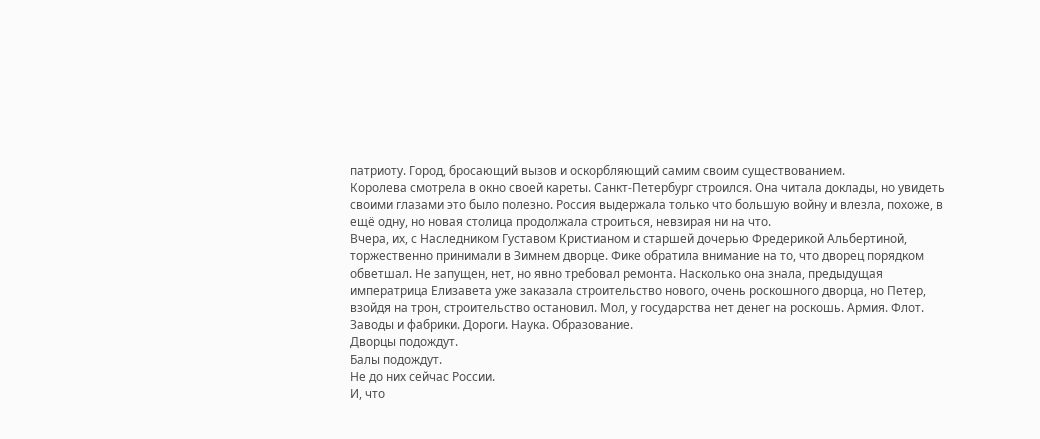патриоту. Город, бросающий вызов и оскорбляющий самим своим существованием.
Королева смотрела в окно своей кареты. Санкт-Петербург строился. Она читала доклады, но увидеть своими глазами это было полезно. Россия выдержала только что большую войну и влезла, похоже, в ещё одну, но новая столица продолжала строиться, невзирая ни на что.
Вчера, их, с Наследником Густавом Кристианом и старшей дочерью Фредерикой Альбертиной, торжественно принимали в Зимнем дворце. Фике обратила внимание на то, что дворец порядком обветшал. Не запущен, нет, но явно требовал ремонта. Насколько она знала, предыдущая императрица Елизавета уже заказала строительство нового, очень роскошного дворца, но Петер, взойдя на трон, строительство остановил. Мол, у государства нет денег на роскошь. Армия. Флот. Заводы и фабрики. Дороги. Наука. Образование.
Дворцы подождут.
Балы подождут.
Не до них сейчас России.
И, что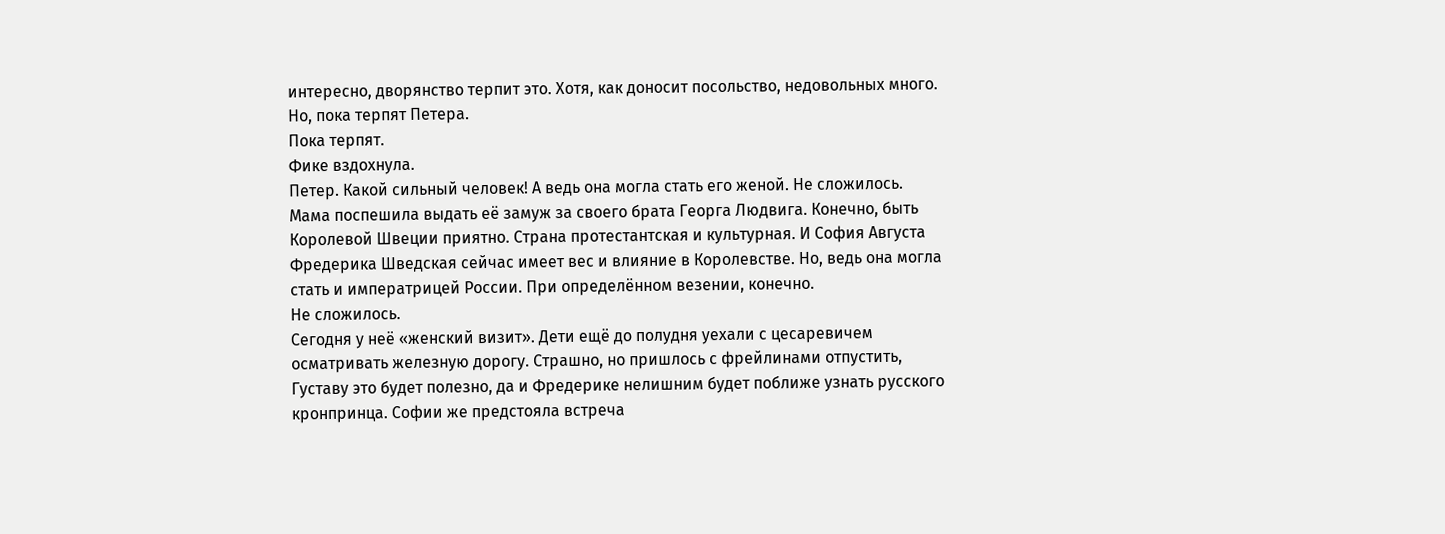интересно, дворянство терпит это. Хотя, как доносит посольство, недовольных много. Но, пока терпят Петера.
Пока терпят.
Фике вздохнула.
Петер. Какой сильный человек! А ведь она могла стать его женой. Не сложилось. Мама поспешила выдать её замуж за своего брата Георга Людвига. Конечно, быть Королевой Швеции приятно. Страна протестантская и культурная. И София Августа Фредерика Шведская сейчас имеет вес и влияние в Королевстве. Но, ведь она могла стать и императрицей России. При определённом везении, конечно.
Не сложилось.
Сегодня у неё «женский визит». Дети ещё до полудня уехали с цесаревичем осматривать железную дорогу. Страшно, но пришлось с фрейлинами отпустить, Густаву это будет полезно, да и Фредерике нелишним будет поближе узнать русского кронпринца. Софии же предстояла встреча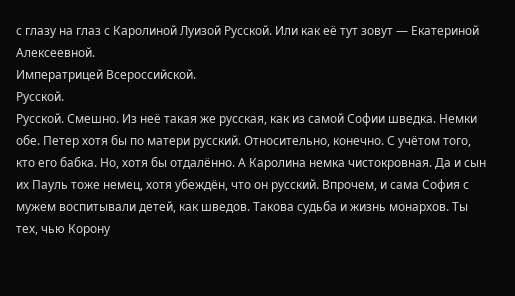с глазу на глаз с Каролиной Луизой Русской. Или как её тут зовут — Екатериной Алексеевной.
Императрицей Всероссийской.
Русской.
Русской. Смешно. Из неё такая же русская, как из самой Софии шведка. Немки обе. Петер хотя бы по матери русский. Относительно, конечно. С учётом того, кто его бабка. Но, хотя бы отдалённо. А Каролина немка чистокровная. Да и сын их Пауль тоже немец, хотя убеждён, что он русский. Впрочем, и сама София с мужем воспитывали детей, как шведов. Такова судьба и жизнь монархов. Ты тех, чью Корону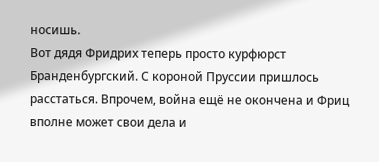носишь.
Вот дядя Фридрих теперь просто курфюрст Бранденбургский. С короной Пруссии пришлось расстаться. Впрочем, война ещё не окончена и Фриц вполне может свои дела и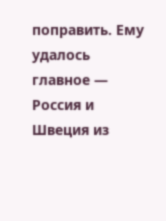поправить. Ему удалось главное — Россия и Швеция из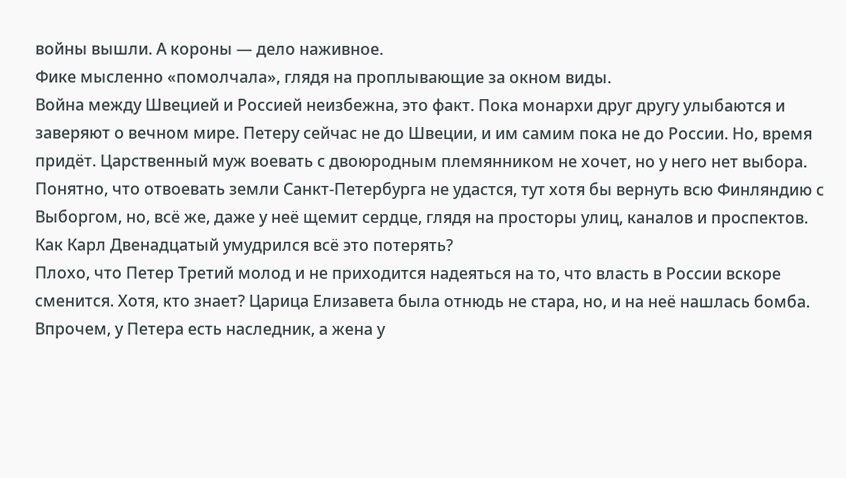войны вышли. А короны — дело наживное.
Фике мысленно «помолчала», глядя на проплывающие за окном виды.
Война между Швецией и Россией неизбежна, это факт. Пока монархи друг другу улыбаются и заверяют о вечном мире. Петеру сейчас не до Швеции, и им самим пока не до России. Но, время придёт. Царственный муж воевать с двоюродным племянником не хочет, но у него нет выбора. Понятно, что отвоевать земли Санкт-Петербурга не удастся, тут хотя бы вернуть всю Финляндию с Выборгом, но, всё же, даже у неё щемит сердце, глядя на просторы улиц, каналов и проспектов. Как Карл Двенадцатый умудрился всё это потерять?
Плохо, что Петер Третий молод и не приходится надеяться на то, что власть в России вскоре сменится. Хотя, кто знает? Царица Елизавета была отнюдь не стара, но, и на неё нашлась бомба. Впрочем, у Петера есть наследник, а жена у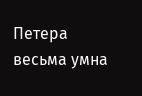Петера весьма умна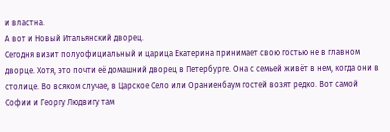и властна.
А вот и Новый Итальянский дворец.
Сегодня визит полуофициальный и царица Екатерина принимает свою гостью не в главном дворце. Хотя, это почти её домашний дворец в Петербурге. Она с семьей живёт в нем, когда они в столице. Во всяком случае, в Царское Село или Ораниенбаум гостей возят редко. Вот самой Софии и Георгу Людвигу там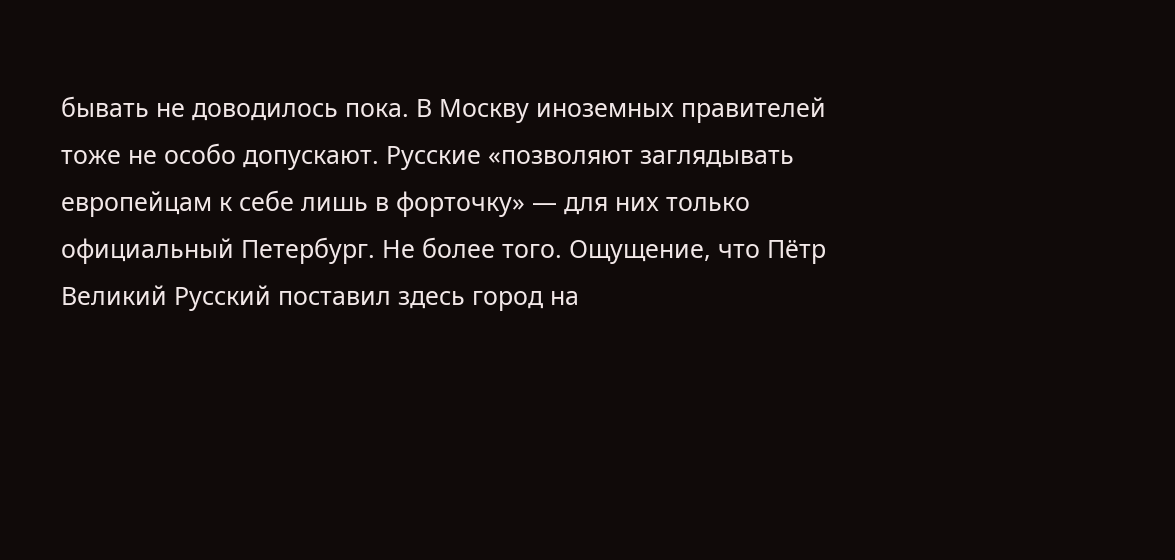бывать не доводилось пока. В Москву иноземных правителей тоже не особо допускают. Русские «позволяют заглядывать европейцам к себе лишь в форточку» — для них только официальный Петербург. Не более того. Ощущение, что Пётр Великий Русский поставил здесь город на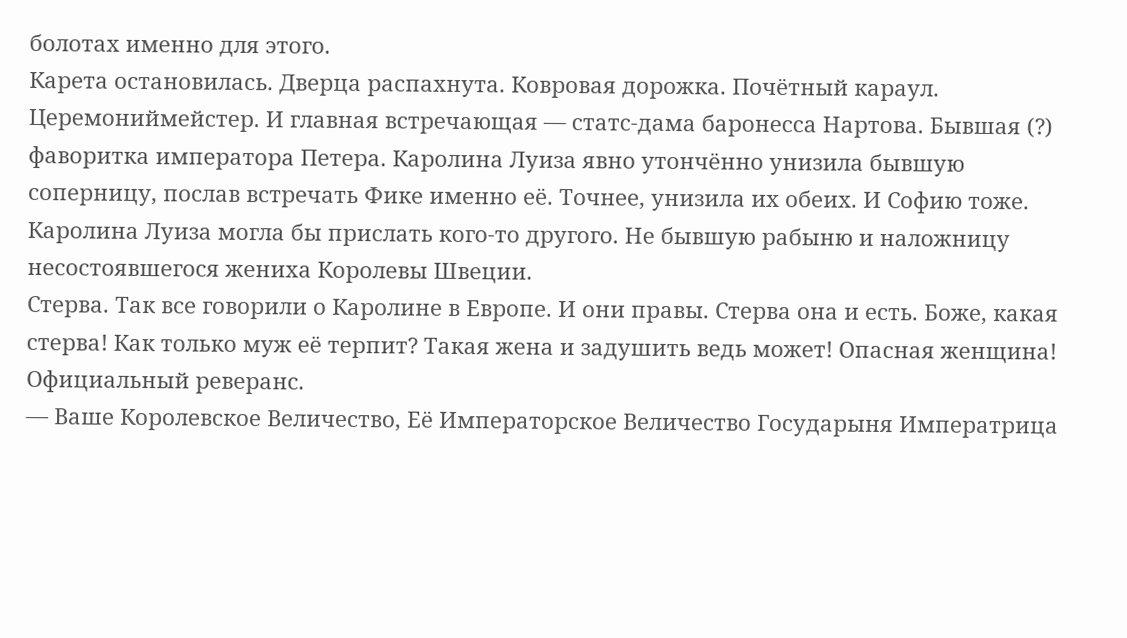болотах именно для этого.
Карета остановилась. Дверца распахнута. Ковровая дорожка. Почётный караул. Церемониймейстер. И главная встречающая — статс-дама баронесса Нартова. Бывшая (?) фаворитка императора Петера. Каролина Луиза явно утончённо унизила бывшую соперницу, послав встречать Фике именно её. Точнее, унизила их обеих. И Софию тоже. Каролина Луиза могла бы прислать кого-то другого. Не бывшую рабыню и наложницу несостоявшегося жениха Королевы Швеции.
Стерва. Так все говорили о Каролине в Европе. И они правы. Стерва она и есть. Боже, какая стерва! Как только муж её терпит? Такая жена и задушить ведь может! Опасная женщина!
Официальный реверанс.
— Ваше Королевское Величество, Её Императорское Величество Государыня Императрица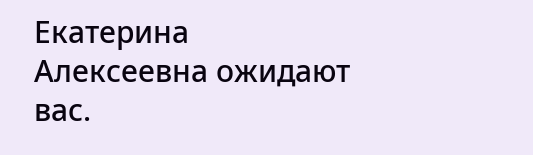Екатерина Алексеевна ожидают вас.